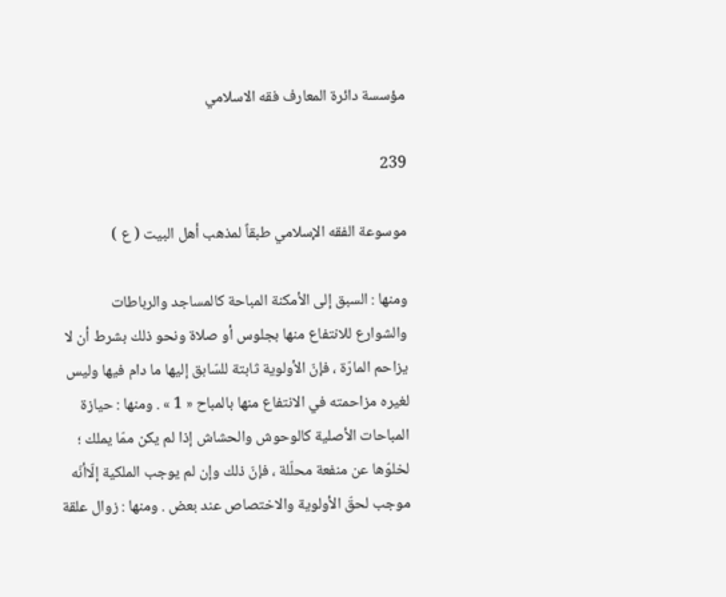مؤسسة دائرة المعارف فقه الاسلامي

239

موسوعة الفقه الإسلامي طبقاً لمذهب أهل البيت ( ع )

ومنها : السبق إلى الأمكنة المباحة كالمساجد والرباطات والشوارع للانتفاع منها بجلوس أو صلاة ونحو ذلك بشرط أن لا يزاحم المارّة ، فإنّ الأولوية ثابتة للسّابق إليها ما دام فيها وليس لغيره مزاحمته في الانتفاع منها بالمباح « 1 » . ومنها : حيازة المباحات الأصلية كالوحوش والحشاش إذا لم يكن ممّا يملك ؛ لخلوّها عن منفعة محلّلة ، فإنّ ذلك وإن لم يوجب الملكية إلّاأنّه موجب لحقّ الأولوية والاختصاص عند بعض . ومنها : زوال علقة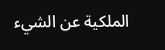الملكية عن الشيء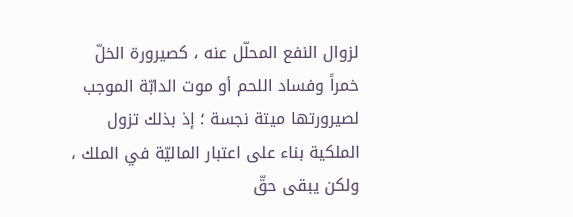لزوال النفع المحلّل عنه ، كصيرورة الخلّ خمراً وفساد اللحم أو موت الدابّة الموجب لصيرورتها ميتة نجسة ؛ إذ بذلك تزول الملكية بناء على اعتبار الماليّة في الملك ، ولكن يبقى حقّ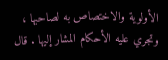الأولوية والاختصاص به لصاحبها ، وتجري عليه الأحكام المشار إليها . قال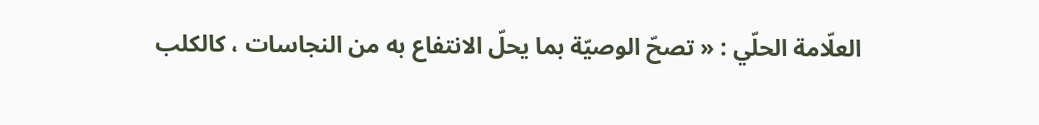العلّامة الحلّي : « تصحّ الوصيّة بما يحلّ الانتفاع به من النجاسات ، كالكلب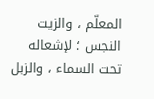المعلّم ، والزيت النجس ؛ لإشعاله تحت السماء ، والزبل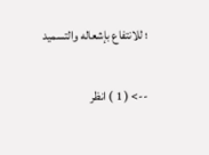؛ للانتفاع بإشعاله والتسميد

--> ( 1 ) انظر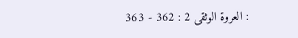: العروة الوثقى 2 : 362 - 363